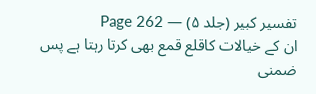تفسیر کبیر (جلد ۵) — Page 262
ان کے خیالات کاقلع قمع بھی کرتا رہتا ہے پس ضمنی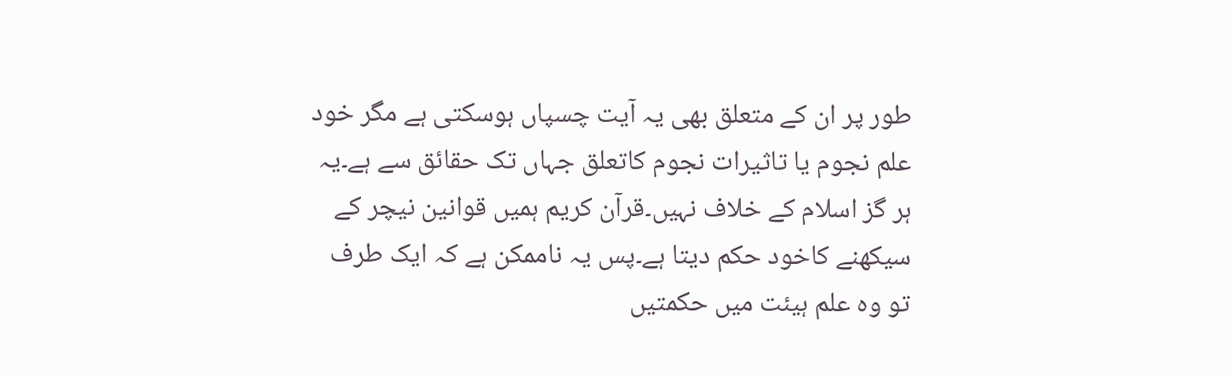طور پر ان کے متعلق بھی یہ آیت چسپاں ہوسکتی ہے مگر خود علم نجوم یا تاثیرات نجوم کاتعلق جہاں تک حقائق سے ہے۔یہ ہر گز اسلام کے خلاف نہیں۔قرآن کریم ہمیں قوانین نیچر کے سیکھنے کاخود حکم دیتا ہے۔پس یہ ناممکن ہے کہ ایک طرف تو وہ علم ہیئت میں حکمتیں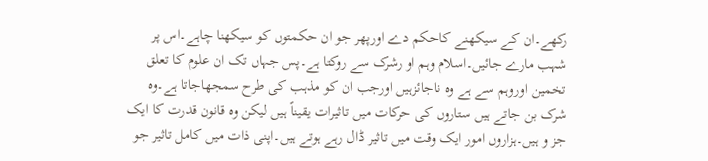رکھے۔ان کے سیکھنے کاحکم دے اورپھر جو ان حکمتوں کو سیکھنا چاہے۔اس پر شہب مارے جائیں۔اسلام وہم او رشرک سے روکتا ہے۔پس جہاں تک ان علوم کا تعلق تخمین اوروہم سے ہے وہ ناجائزہیں اورجب ان کو مذہب کی طرح سمجھاجاتا ہے۔وہ شرک بن جاتے ہیں ستاروں کی حرکات میں تاثیرات یقیناً ہیں لیکن وہ قانون قدرت کا ایک جز و ہیں۔ہزاروں امور ایک وقت میں تاثیر ڈال رہے ہوتے ہیں۔اپنی ذات میں کامل تاثیر جو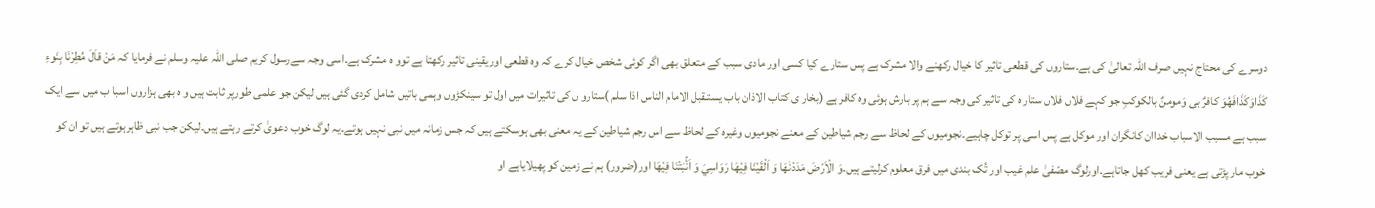دوسرے کی محتاج نہیں صرف اللہ تعالیٰ کی ہے۔ستاروں کی قطعی تاثیر کا خیال رکھنے والا مشرک ہے پس ستارے کیا کسی اور مادی سبب کے متعلق بھی اگر کوئی شخص خیال کرے کہ وہ قطعی اوریقینی تاثیر رکھتا ہے توو ہ مشرک ہے۔اسی وجہ سےرسول کریم صلی اللہ علیہ وسلم نے فرمایا کہ مَنْ قاَلَ مُطِرْنَا بِنَوءِ کَذَاوَکَذَافَھُوَ کافرٌ بی وَمومنٌ بالکوکبِ جو کہے فلاں فلاں ستار ہ کی تاثیر کی وجہ سے ہم پر بارش ہوئی وہ کافر ہے (بخار ی کتاب الاذان باب یستـقبل الامام الناس اذا سلم )ستارو ں کی تاثیرات میں اول تو سینکڑوں وہمی باتیں شامل کردی گئی ہیں لیکن جو علمی طورپر ثابت ہیں و ہ بھی ہزاروں اسبا ب میں سے ایک سبب ہے مسبب الاسباب خداان کانگران اور موکل ہے پس اسی پر توکل چاہیے۔نجومیوں کے لحاظ سے رجم شیاطین کے معنے نجومیوں وغیرہ کے لحاظ سے اس رجم شیاطین کے یہ معنی بھی ہوسکتے ہیں کہ جس زمانہ میں نبی نہیں ہوتے۔یہ لوگ خوب دعویٰ کرتے رہتے ہیں۔لیکن جب نبی ظاہرہوتے ہیں تو ان کو خوب مار پڑتی ہے یعنی فریب کھل جاتاہے۔اورلوگ مصّفیٰ علم غیب اور تُک بندی میں فرق معلوم کرلیتے ہیں۔وَ الْاَرْضَ مَدَدْنٰهَا وَ اَلْقَيْنَا فِيْهَا رَوَاسِيَ وَ اَنْۢبَتْنَا فِيْهَا اور(ضرور) ہم نے زمین کو پھیلایاہے او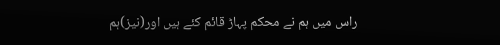راس میں ہم نے محکم پہاڑ قائم کئے ہیں اور(نیز)ہم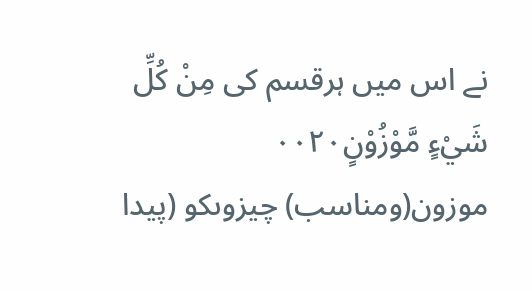نے اس میں ہرقسم کی مِنْ كُلِّ شَيْءٍ مَّوْزُوْنٍ۰۰۲۰ موزون(ومناسب) چیزوںکو (پیدا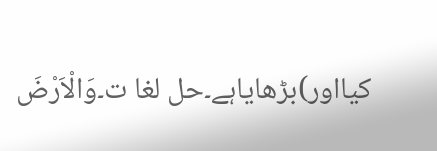کیااور)بڑھایاہے۔حل لغا ت۔وَالْاَرْضَ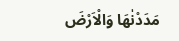مَدَدْنٰھَا وَالْاَرْضَ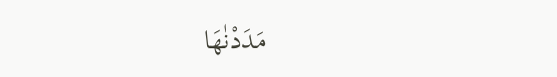مَدَدْنٰھَا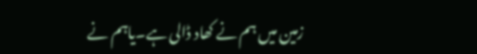زمین میں ہم نے کھاد ڈالی ہے۔یاہم نے